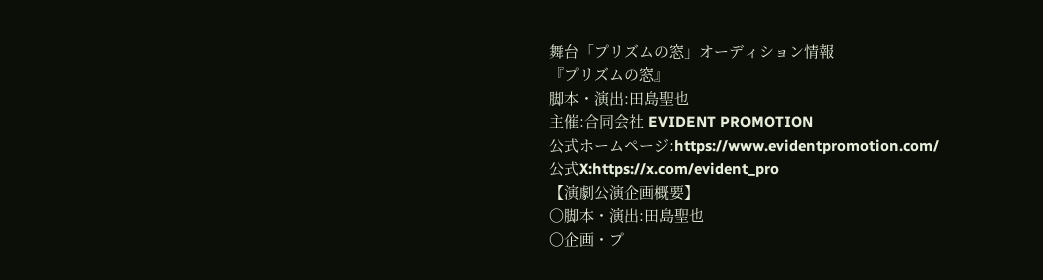舞台「プリズムの窓」オーディション情報
『プリズムの窓』
脚本・演出:田島聖也
主催:合同会社 EVIDENT PROMOTION
公式ホームページ:https://www.evidentpromotion.com/
公式X:https://x.com/evident_pro
【演劇公演企画概要】
〇脚本・演出:田島聖也
〇企画・プ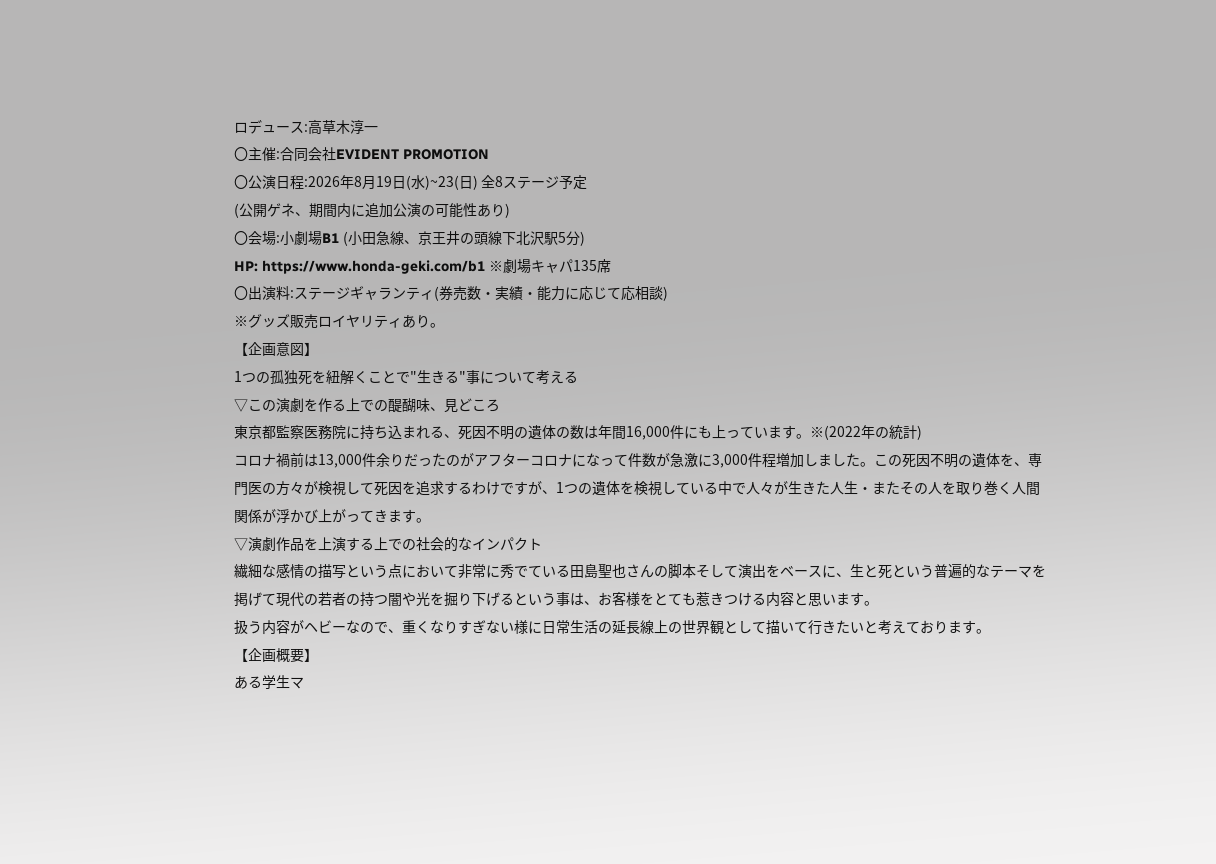ロデュース:高草木淳一
〇主催:合同会社EVIDENT PROMOTION
〇公演日程:2026年8月19日(水)~23(日) 全8ステージ予定
(公開ゲネ、期間内に追加公演の可能性あり)
〇会場:小劇場B1 (小田急線、京王井の頭線下北沢駅5分)
HP: https://www.honda-geki.com/b1 ※劇場キャパ135席
〇出演料:ステージギャランティ(券売数・実績・能力に応じて応相談)
※グッズ販売ロイヤリティあり。
【企画意図】
1つの孤独死を紐解くことで"生きる"事について考える
▽この演劇を作る上での醍醐味、見どころ
東京都監察医務院に持ち込まれる、死因不明の遺体の数は年間16,000件にも上っています。※(2022年の統計)
コロナ禍前は13,000件余りだったのがアフターコロナになって件数が急激に3,000件程増加しました。この死因不明の遺体を、専門医の方々が検視して死因を追求するわけですが、1つの遺体を検視している中で人々が生きた人生・またその人を取り巻く人間関係が浮かび上がってきます。
▽演劇作品を上演する上での社会的なインパクト
繊細な感情の描写という点において非常に秀でている田島聖也さんの脚本そして演出をベースに、生と死という普遍的なテーマを掲げて現代の若者の持つ闇や光を掘り下げるという事は、お客様をとても惹きつける内容と思います。
扱う内容がヘビーなので、重くなりすぎない様に日常生活の延長線上の世界観として描いて行きたいと考えております。
【企画概要】
ある学生マ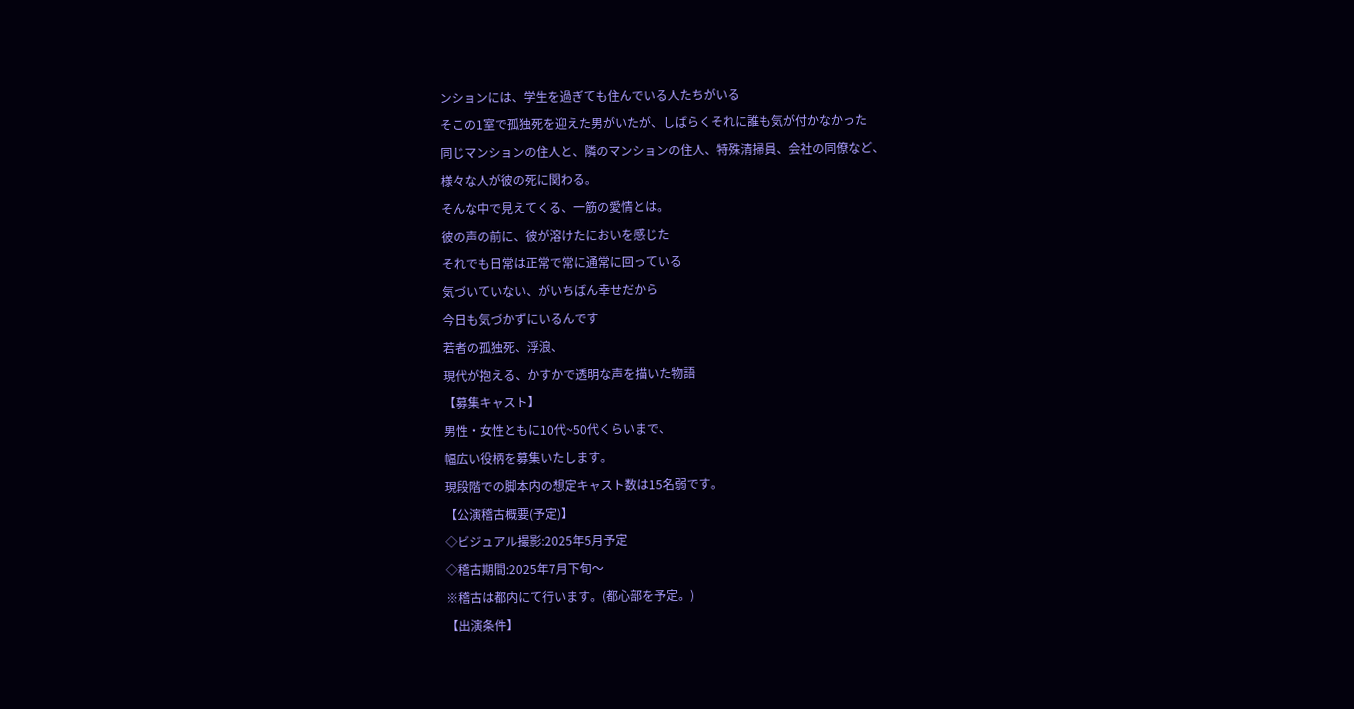ンションには、学生を過ぎても住んでいる人たちがいる
そこの1室で孤独死を迎えた男がいたが、しばらくそれに誰も気が付かなかった
同じマンションの住人と、隣のマンションの住人、特殊清掃員、会社の同僚など、
様々な人が彼の死に関わる。
そんな中で見えてくる、一筋の愛情とは。
彼の声の前に、彼が溶けたにおいを感じた
それでも日常は正常で常に通常に回っている
気づいていない、がいちばん幸せだから
今日も気づかずにいるんです
若者の孤独死、浮浪、
現代が抱える、かすかで透明な声を描いた物語
【募集キャスト】
男性・女性ともに10代~50代くらいまで、
幅広い役柄を募集いたします。
現段階での脚本内の想定キャスト数は15名弱です。
【公演稽古概要(予定)】
◇ビジュアル撮影:2025年5月予定
◇稽古期間:2025年7月下旬〜
※稽古は都内にて行います。(都心部を予定。)
【出演条件】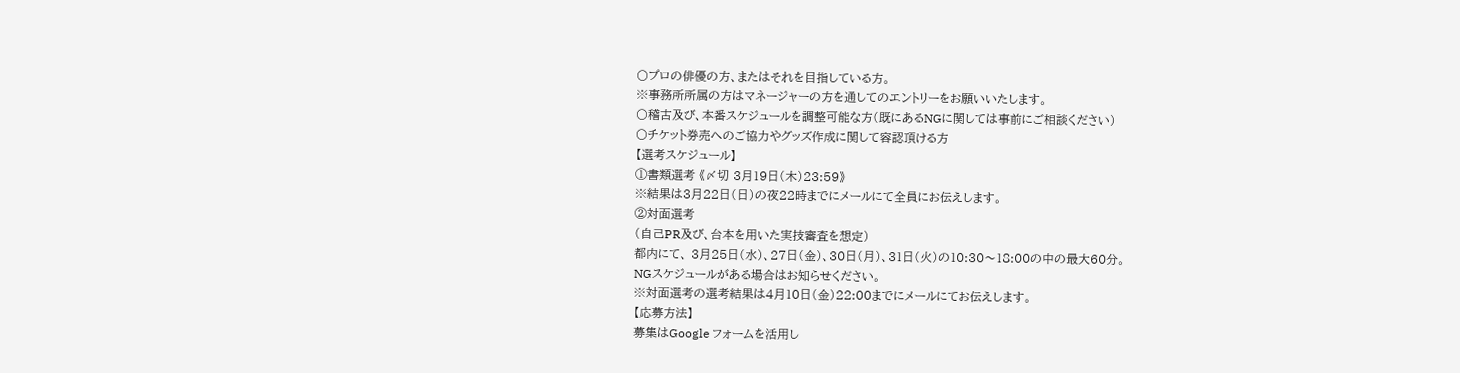〇プロの俳優の方、またはそれを目指している方。
※事務所所属の方はマネージャーの方を通してのエントリーをお願いいたします。
〇稽古及び、本番スケジュールを調整可能な方(既にあるNGに関しては事前にご相談ください)
〇チケット券売へのご協力やグッズ作成に関して容認頂ける方
【選考スケジュール】
①書類選考 《〆切 3月19日(木)23:59》
※結果は3月22日(日)の夜22時までにメールにて全員にお伝えします。
②対面選考
(自己PR及び、台本を用いた実技審査を想定)
都内にて、 3月25日(水)、27日(金)、30日(月)、31日(火)の10:30〜18:00の中の最大60分。
NGスケジュールがある場合はお知らせください。
※対面選考の選考結果は4月10日(金)22:00までにメールにてお伝えします。
【応募方法】
募集はGoogle フォームを活用し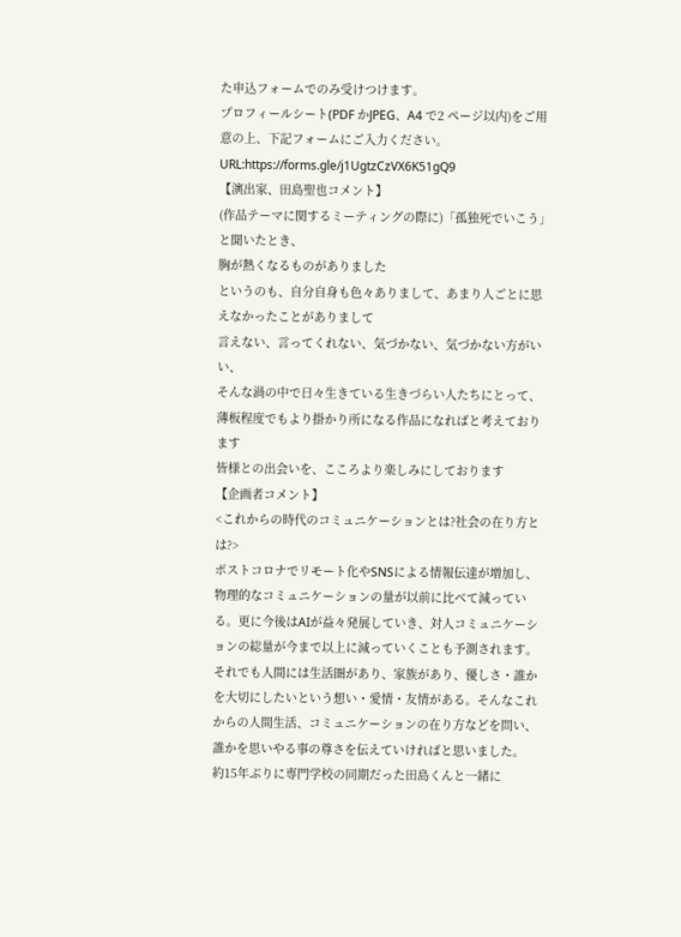た申込フォームでのみ受けつけます。
プロフィールシート(PDF かJPEG、A4 で2 ページ以内)をご用意の上、下記フォームにご入力ください。
URL:https://forms.gle/j1UgtzCzVX6K51gQ9
【演出家、田島聖也コメント】
(作品テーマに関するミーティングの際に)「孤独死でいこう」と聞いたとき、
胸が熱くなるものがありました
というのも、自分自身も色々ありまして、あまり人ごとに思えなかったことがありまして
言えない、言ってくれない、気づかない、気づかない方がいい、
そんな渦の中で日々生きている生きづらい人たちにとって、薄板程度でもより掛かり所になる作品になればと考えております
皆様との出会いを、こころより楽しみにしております
【企画者コメント】
<これからの時代のコミュニケーションとは?社会の在り方とは?>
ポストコロナでリモート化やSNSによる情報伝達が増加し、物理的なコミュニケーションの量が以前に比べて減っている。更に今後はAIが益々発展していき、対人コミュニケーションの総量が今まで以上に減っていくことも予測されます。
それでも人間には生活圏があり、家族があり、優しさ・誰かを大切にしたいという想い・愛情・友情がある。そんなこれからの人間生活、コミュニケーションの在り方などを問い、誰かを思いやる事の尊さを伝えていければと思いました。
約15年ぶりに専門学校の同期だった田島くんと一緒に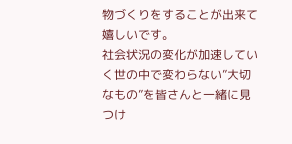物づくりをすることが出来て嬉しいです。
社会状況の変化が加速していく世の中で変わらない”大切なもの”を皆さんと一緒に見つけ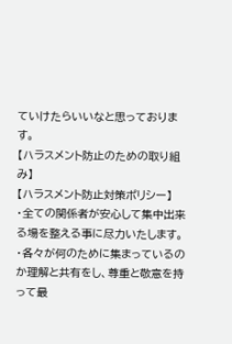ていけたらいいなと思っております。
【ハラスメント防止のための取り組み】
【ハラスメント防止対策ポリシー】
・全ての関係者が安心して集中出来る場を整える事に尽力いたします。
・各々が何のために集まっているのか理解と共有をし、尊重と敬意を持って最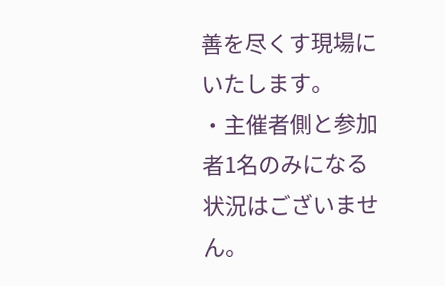善を尽くす現場にいたします。
・主催者側と参加者1名のみになる状況はございません。